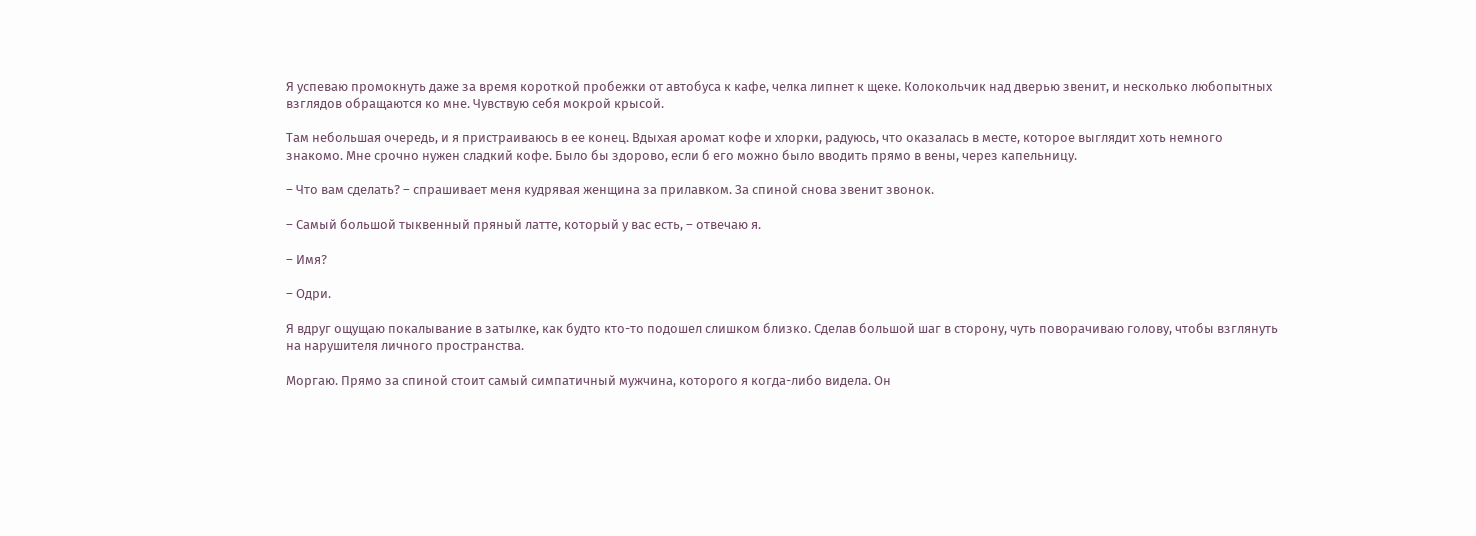Я успеваю промокнуть даже за время короткой пробежки от автобуса к кафе, челка липнет к щеке. Колокольчик над дверью звенит, и несколько любопытных взглядов обращаются ко мне. Чувствую себя мокрой крысой.

Там небольшая очередь, и я пристраиваюсь в ее конец. Вдыхая аромат кофе и хлорки, радуюсь, что оказалась в месте, которое выглядит хоть немного знакомо. Мне срочно нужен сладкий кофе. Было бы здорово, если б его можно было вводить прямо в вены, через капельницу.

– Что вам сделать? – спрашивает меня кудрявая женщина за прилавком. За спиной снова звенит звонок.

– Самый большой тыквенный пряный латте, который у вас есть, – отвечаю я.

– Имя?

– Одри.

Я вдруг ощущаю покалывание в затылке, как будто кто-то подошел слишком близко. Сделав большой шаг в сторону, чуть поворачиваю голову, чтобы взглянуть на нарушителя личного пространства.

Моргаю. Прямо за спиной стоит самый симпатичный мужчина, которого я когда-либо видела. Он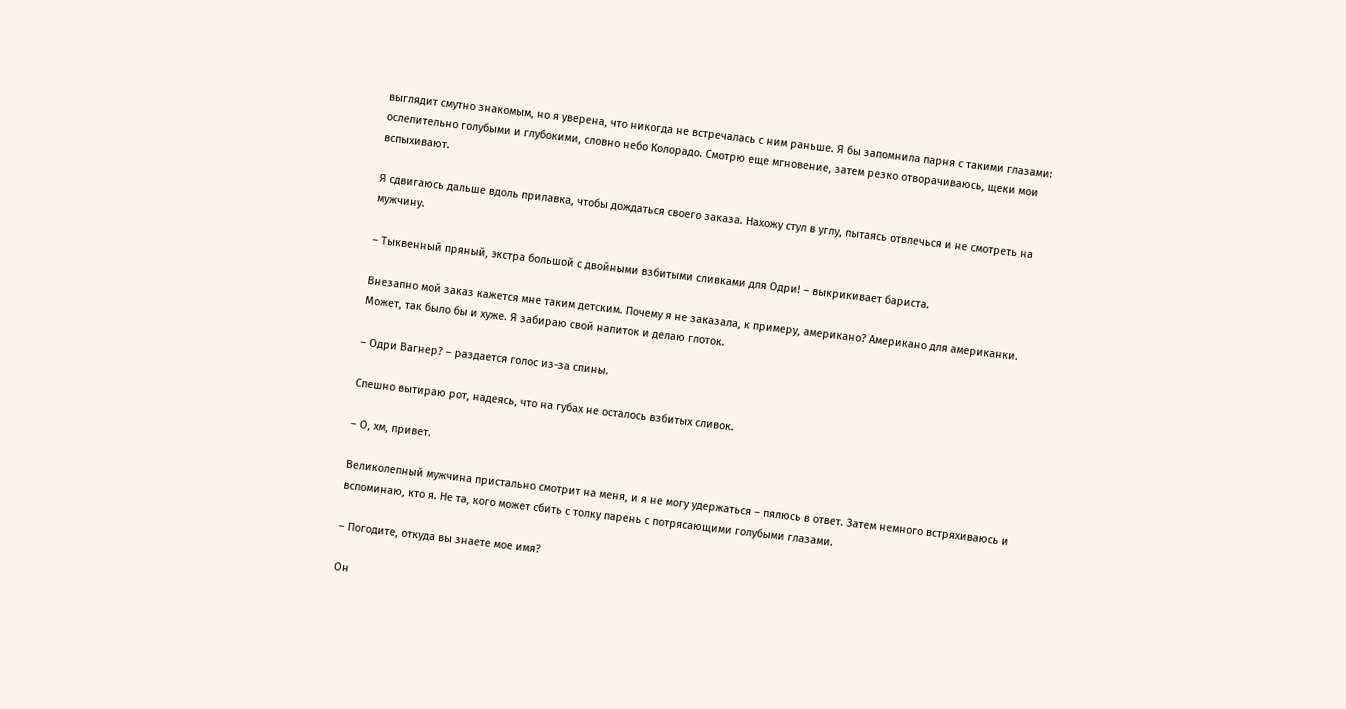выглядит смутно знакомым, но я уверена, что никогда не встречалась с ним раньше. Я бы запомнила парня с такими глазами: ослепительно голубыми и глубокими, словно небо Колорадо. Смотрю еще мгновение, затем резко отворачиваюсь, щеки мои вспыхивают.

Я сдвигаюсь дальше вдоль прилавка, чтобы дождаться своего заказа. Нахожу стул в углу, пытаясь отвлечься и не смотреть на мужчину.

– Тыквенный пряный, экстра большой с двойными взбитыми сливками для Одри! – выкрикивает бариста.

Внезапно мой заказ кажется мне таким детским. Почему я не заказала, к примеру, американо? Американо для американки. Может, так было бы и хуже. Я забираю свой напиток и делаю глоток.

– Одри Вагнер? – раздается голос из-за спины.

Спешно вытираю рот, надеясь, что на губах не осталось взбитых сливок.

– О, хм, привет.

Великолепный мужчина пристально смотрит на меня, и я не могу удержаться – пялюсь в ответ. Затем немного встряхиваюсь и вспоминаю, кто я. Не та, кого может сбить с толку парень с потрясающими голубыми глазами.

– Погодите, откуда вы знаете мое имя?

Он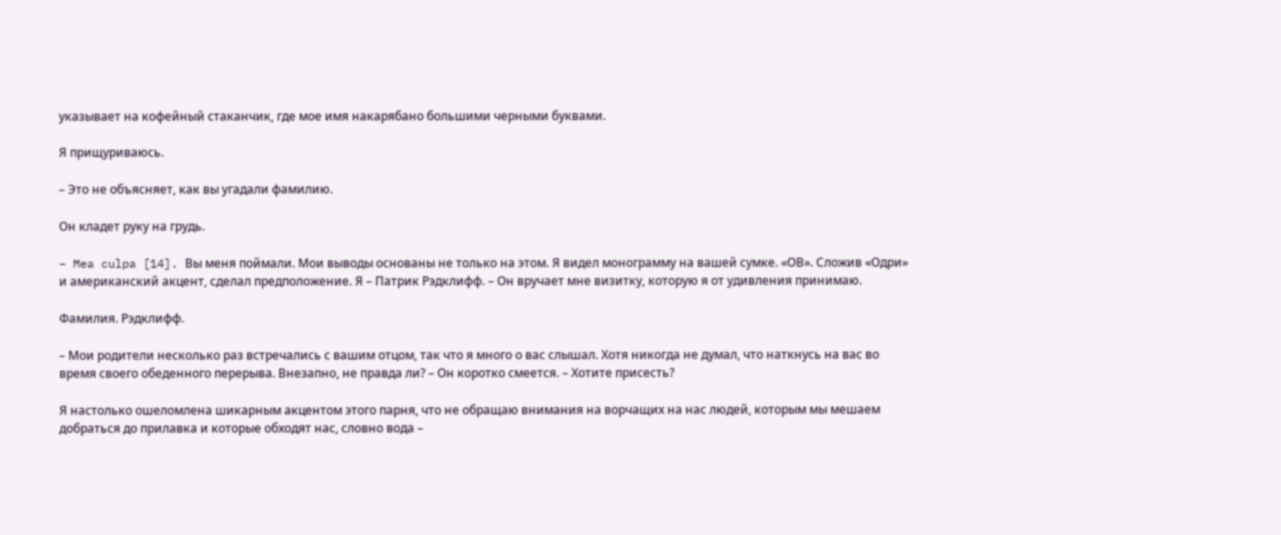указывает на кофейный стаканчик, где мое имя накарябано большими черными буквами.

Я прищуриваюсь.

– Это не объясняет, как вы угадали фамилию.

Он кладет руку на грудь.

– Mea culpa [14]. Вы меня поймали. Мои выводы основаны не только на этом. Я видел монограмму на вашей сумке. «ОВ». Сложив «Одри» и американский акцент, сделал предположение. Я – Патрик Рэдклифф. – Он вручает мне визитку, которую я от удивления принимаю.

Фамилия. Рэдклифф.

– Мои родители несколько раз встречались с вашим отцом, так что я много о вас слышал. Хотя никогда не думал, что наткнусь на вас во время своего обеденного перерыва. Внезапно, не правда ли? – Он коротко смеется. – Хотите присесть?

Я настолько ошеломлена шикарным акцентом этого парня, что не обращаю внимания на ворчащих на нас людей, которым мы мешаем добраться до прилавка и которые обходят нас, словно вода –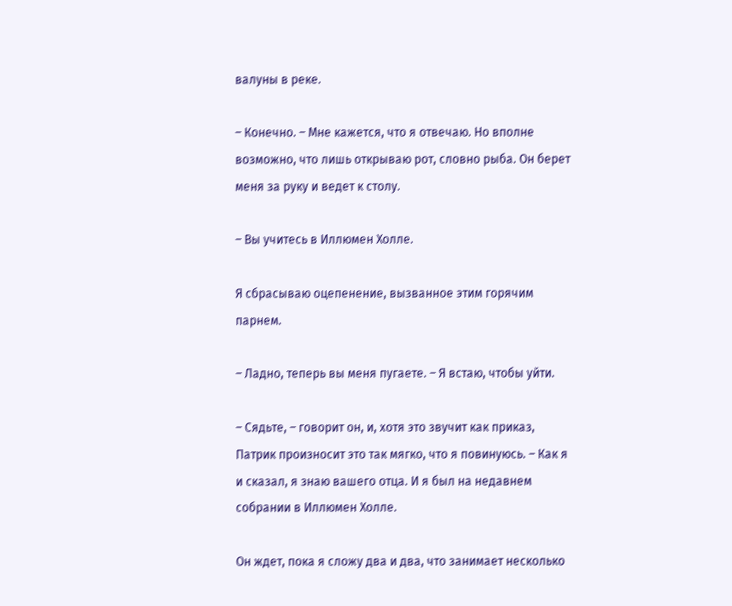валуны в реке.

– Конечно. – Мне кажется, что я отвечаю. Но вполне возможно, что лишь открываю рот, словно рыба. Он берет меня за руку и ведет к столу.

– Вы учитесь в Иллюмен Холле.

Я сбрасываю оцепенение, вызванное этим горячим парнем.

– Ладно, теперь вы меня пугаете. – Я встаю, чтобы уйти.

– Сядьте, – говорит он, и, хотя это звучит как приказ, Патрик произносит это так мягко, что я повинуюсь. – Как я и сказал, я знаю вашего отца. И я был на недавнем собрании в Иллюмен Холле.

Он ждет, пока я сложу два и два, что занимает несколько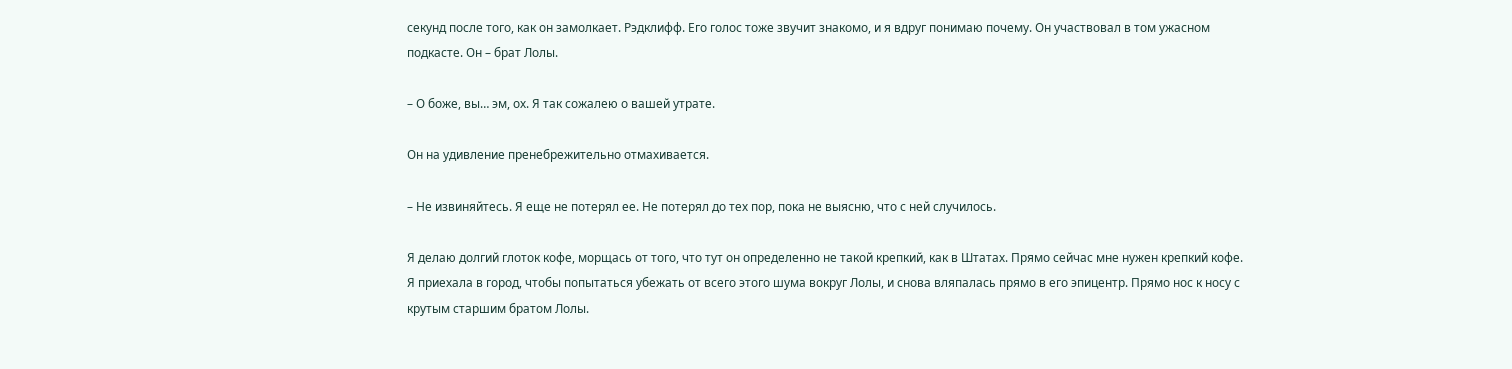секунд после того, как он замолкает. Рэдклифф. Его голос тоже звучит знакомо, и я вдруг понимаю почему. Он участвовал в том ужасном подкасте. Он – брат Лолы.

– О боже, вы… эм, ох. Я так сожалею о вашей утрате.

Он на удивление пренебрежительно отмахивается.

– Не извиняйтесь. Я еще не потерял ее. Не потерял до тех пор, пока не выясню, что с ней случилось.

Я делаю долгий глоток кофе, морщась от того, что тут он определенно не такой крепкий, как в Штатах. Прямо сейчас мне нужен крепкий кофе. Я приехала в город, чтобы попытаться убежать от всего этого шума вокруг Лолы, и снова вляпалась прямо в его эпицентр. Прямо нос к носу с крутым старшим братом Лолы.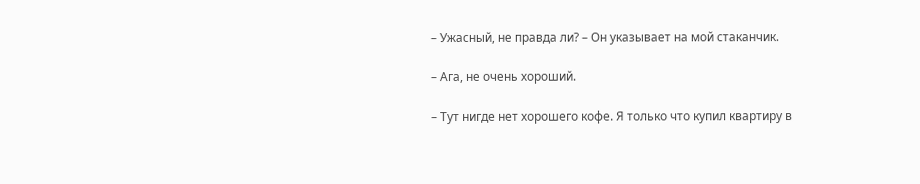– Ужасный, не правда ли? – Он указывает на мой стаканчик.

– Ага, не очень хороший.

– Тут нигде нет хорошего кофе. Я только что купил квартиру в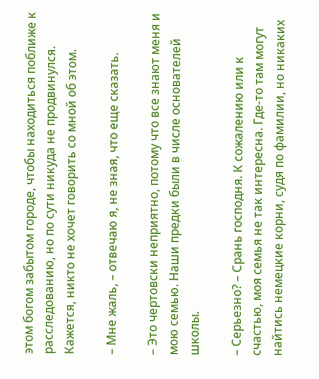этом богом забытом городе, чтобы находиться поближе к расследованию, но по сути никуда не продвинулся. Кажется, никто не хочет говорить со мной об этом.

– Мне жаль, – отвечаю я, не зная, что еще сказать.

– Это чертовски неприятно, потому что все знают меня и мою семью. Наши предки были в числе основателей школы.

– Серьезно? – Срань господня. К сожалению или к счастью, моя семья не так интересна. Где-то там могут найтись немецкие корни, судя по фамилии, но никаких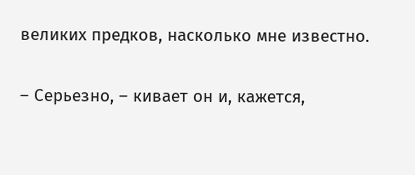великих предков, насколько мне известно.

– Серьезно, – кивает он и, кажется,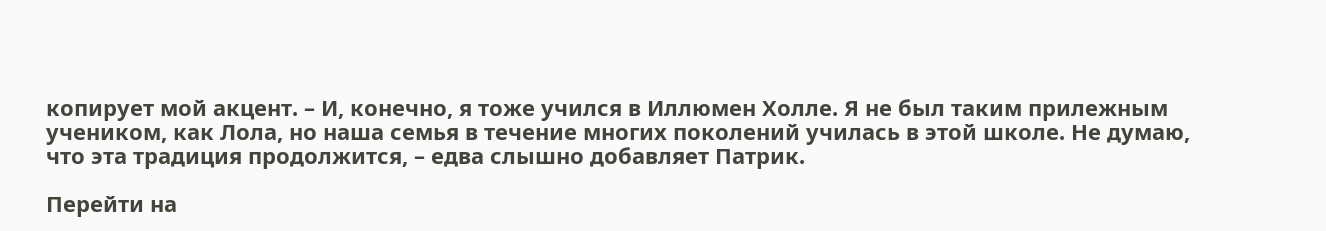копирует мой акцент. – И, конечно, я тоже учился в Иллюмен Холле. Я не был таким прилежным учеником, как Лола, но наша семья в течение многих поколений училась в этой школе. Не думаю, что эта традиция продолжится, – едва слышно добавляет Патрик.

Перейти на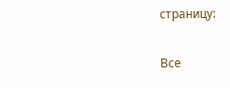страницу:

Все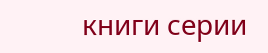книги серии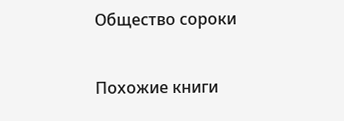Общество сороки

Похожие книги